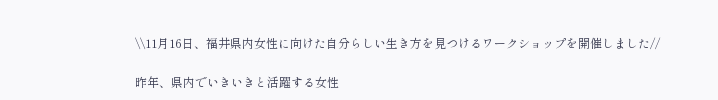\\11月16日、福井県内女性に向けた自分らしい生き方を見つけるワークショップを開催しました//

昨年、県内でいきいきと活躍する女性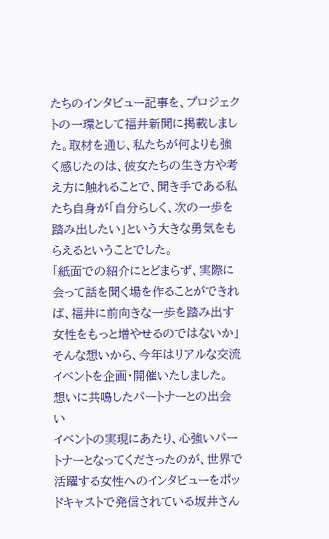たちのインタビュー記事を、プロジェクトの一環として福井新聞に掲載しました。取材を通じ、私たちが何よりも強く感じたのは、彼女たちの生き方や考え方に触れることで、聞き手である私たち自身が「自分らしく、次の一歩を踏み出したい」という大きな勇気をもらえるということでした。
「紙面での紹介にとどまらず、実際に会って話を聞く場を作ることができれば、福井に前向きな一歩を踏み出す女性をもっと増やせるのではないか」
そんな想いから、今年はリアルな交流イベントを企画・開催いたしました。
想いに共鳴したパートナーとの出会い
イベントの実現にあたり、心強いパートナーとなってくださったのが、世界で活躍する女性へのインタビューをポッドキャストで発信されている坂井さん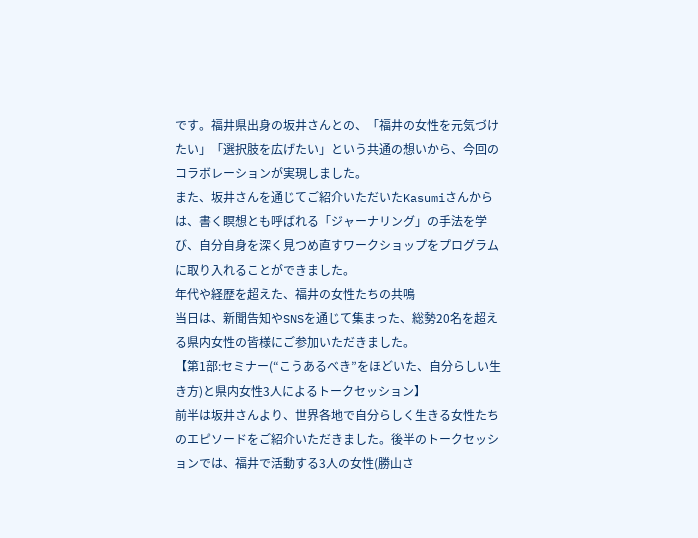です。福井県出身の坂井さんとの、「福井の女性を元気づけたい」「選択肢を広げたい」という共通の想いから、今回のコラボレーションが実現しました。
また、坂井さんを通じてご紹介いただいたKasumiさんからは、書く瞑想とも呼ばれる「ジャーナリング」の手法を学び、自分自身を深く見つめ直すワークショップをプログラムに取り入れることができました。
年代や経歴を超えた、福井の女性たちの共鳴
当日は、新聞告知やSNSを通じて集まった、総勢20名を超える県内女性の皆様にご参加いただきました。
【第1部:セミナー(“こうあるべき”をほどいた、自分らしい生き方)と県内女性3人によるトークセッション】
前半は坂井さんより、世界各地で自分らしく生きる女性たちのエピソードをご紹介いただきました。後半のトークセッションでは、福井で活動する3人の女性(勝山さ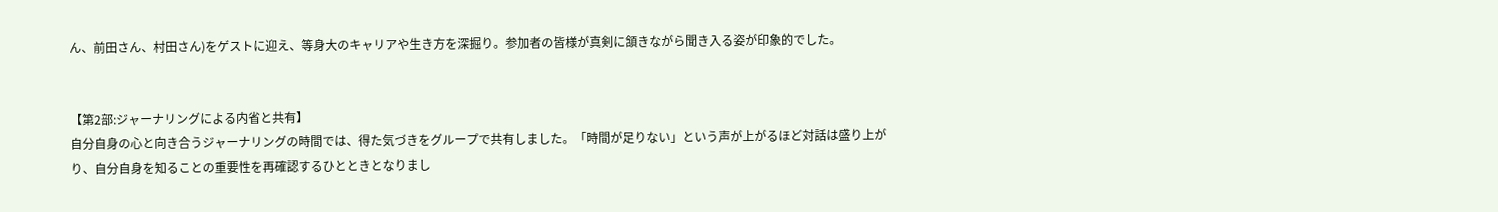ん、前田さん、村田さん)をゲストに迎え、等身大のキャリアや生き方を深掘り。参加者の皆様が真剣に頷きながら聞き入る姿が印象的でした。


【第2部:ジャーナリングによる内省と共有】
自分自身の心と向き合うジャーナリングの時間では、得た気づきをグループで共有しました。「時間が足りない」という声が上がるほど対話は盛り上がり、自分自身を知ることの重要性を再確認するひとときとなりまし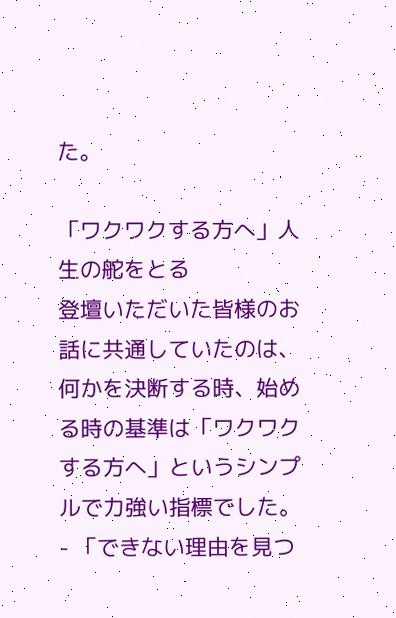た。

「ワクワクする方へ」人生の舵をとる
登壇いただいた皆様のお話に共通していたのは、何かを決断する時、始める時の基準は「ワクワクする方へ」というシンプルで力強い指標でした。
- 「できない理由を見つ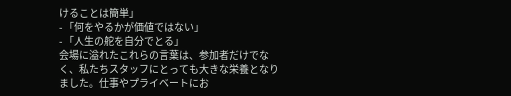けることは簡単」
- 「何をやるかが価値ではない」
- 「人生の舵を自分でとる」
会場に溢れたこれらの言葉は、参加者だけでなく、私たちスタッフにとっても大きな栄養となりました。仕事やプライベートにお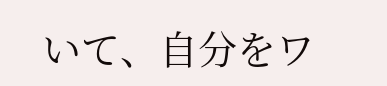いて、自分をワ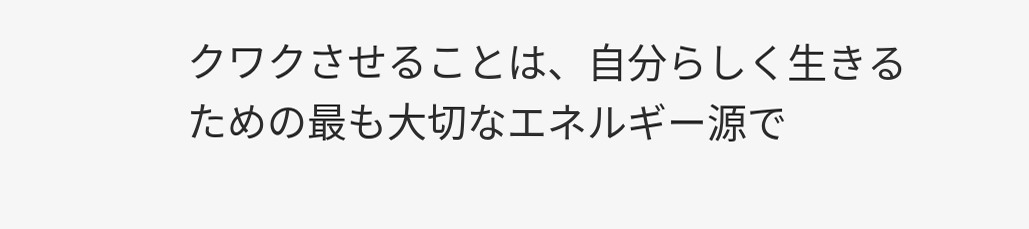クワクさせることは、自分らしく生きるための最も大切なエネルギー源で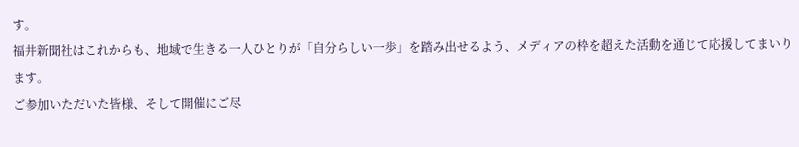す。
福井新聞社はこれからも、地域で生きる一人ひとりが「自分らしい一歩」を踏み出せるよう、メディアの枠を超えた活動を通じて応援してまいります。
ご参加いただいた皆様、そして開催にご尽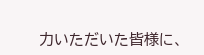力いただいた皆様に、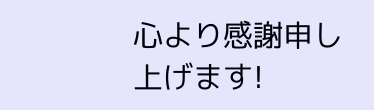心より感謝申し上げます!